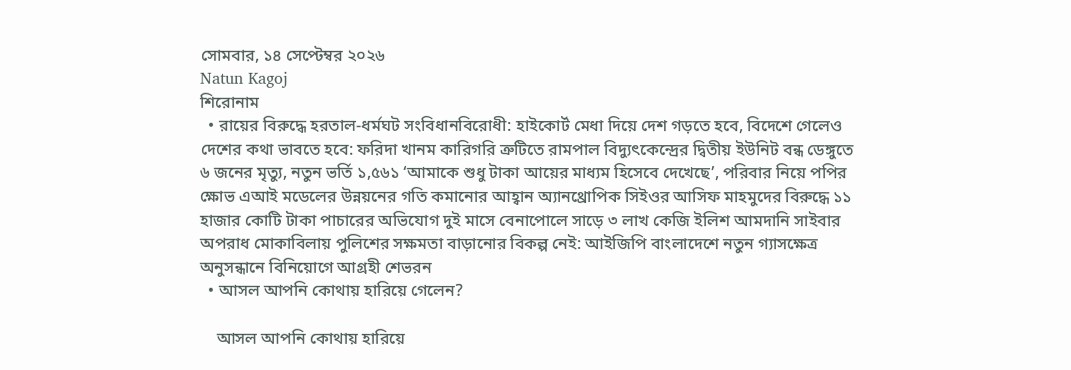সোমবার, ১৪ সেপ্টেম্বর ২০২৬
Natun Kagoj
শিরোনাম
  • রায়ের বিরুদ্ধে হরতাল-ধর্মঘট সংবিধানবিরোধী: হাইকোর্ট মেধা দিয়ে দেশ গড়তে হবে, বিদেশে গেলেও দেশের কথা ভাবতে হবে: ফরিদা খানম কারিগরি ত্রুটিতে রামপাল বিদ্যুৎকেন্দ্রের দ্বিতীয় ইউনিট বন্ধ ডেঙ্গুতে ৬ জনের মৃত্যু, নতুন ভর্তি ১,৫৬১ ‘আমাকে শুধু টাকা আয়ের মাধ্যম হিসেবে দেখেছে’, পরিবার নিয়ে পপির ক্ষোভ এআই মডেলের উন্নয়নের গতি কমানোর আহ্বান অ্যানথ্রোপিক সিইওর আসিফ মাহমুদের বিরুদ্ধে ১১ হাজার কোটি টাকা পাচারের অভিযোগ দুই মাসে বেনাপোলে সাড়ে ৩ লাখ কেজি ইলিশ আমদানি সাইবার অপরাধ মোকাবিলায় পুলিশের সক্ষমতা বাড়ানোর বিকল্প নেই: আইজিপি বাংলাদেশে নতুন গ্যাসক্ষেত্র অনুসন্ধানে বিনিয়োগে আগ্রহী শেভরন
  • আসল আপনি কোথায় হারিয়ে গেলেন?

    আসল আপনি কোথায় হারিয়ে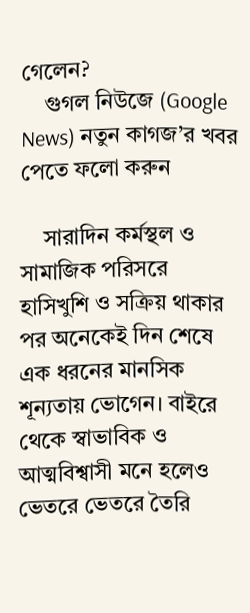গেলেন?
    গুগল নিউজে (Google News) নতুন কাগজ’র খবর পেতে ফলো করুন

    সারাদিন কর্মস্থল ও সামাজিক পরিসরে হাসিখুশি ও সক্রিয় থাকার পর অনেকেই দিন শেষে এক ধরনের মানসিক শূন্যতায় ভোগেন। বাইরে থেকে স্বাভাবিক ও আত্মবিশ্বাসী মনে হলেও ভেতরে ভেতরে তৈরি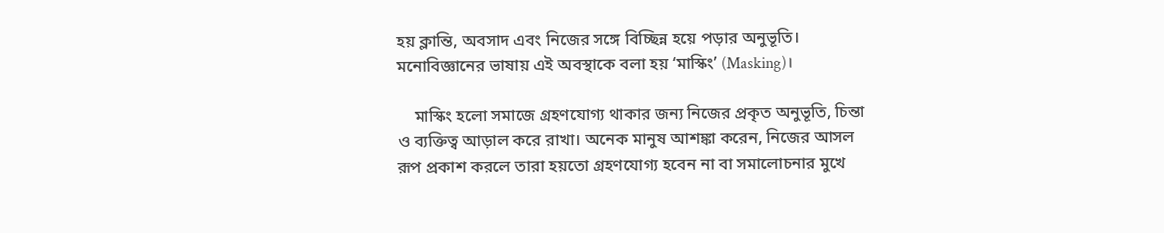হয় ক্লান্তি, অবসাদ এবং নিজের সঙ্গে বিচ্ছিন্ন হয়ে পড়ার অনুভূতি। মনোবিজ্ঞানের ভাষায় এই অবস্থাকে বলা হয় ‘মাস্কিং’ (Masking)।

    মাস্কিং হলো সমাজে গ্রহণযোগ্য থাকার জন্য নিজের প্রকৃত অনুভূতি, চিন্তা ও ব্যক্তিত্ব আড়াল করে রাখা। অনেক মানুষ আশঙ্কা করেন, নিজের আসল রূপ প্রকাশ করলে তারা হয়তো গ্রহণযোগ্য হবেন না বা সমালোচনার মুখে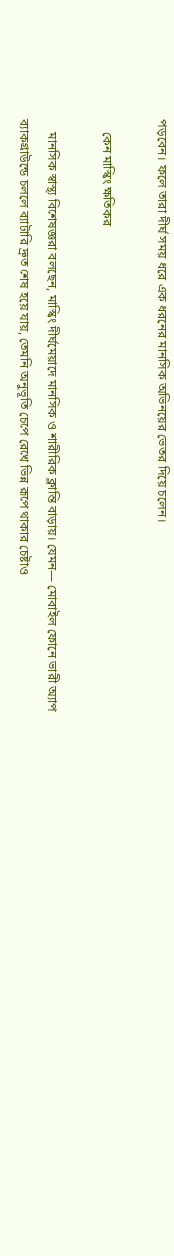পড়বেন। ফলে তারা দীর্ঘ সময় ধরে এক ধরনের মানসিক অভিনয়ের ভেতর দিয়ে চলেন।

    কেন মাস্কিং ক্ষতিকর

    মানসিক স্বাস্থ্য বিশেষজ্ঞরা বলছেন, মাস্কিং দীর্ঘমেয়াদে মানসিক ও শারীরিক ক্লান্তি বাড়ায়। যেমন— মোবাইল ফোনে ভারী অ্যাপ ব্যাকগ্রাউন্ডে চললে ব্যাটারি দ্রুত শেষ হয়ে যায়, তেমনি অনুভূতি চেপে রেখে ভিন্ন রূপে থাকার চেষ্টাও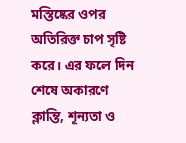মস্তিষ্কের ওপর অতিরিক্ত চাপ সৃষ্টি করে। এর ফলে দিন শেষে অকারণে ক্লান্তি, শূন্যতা ও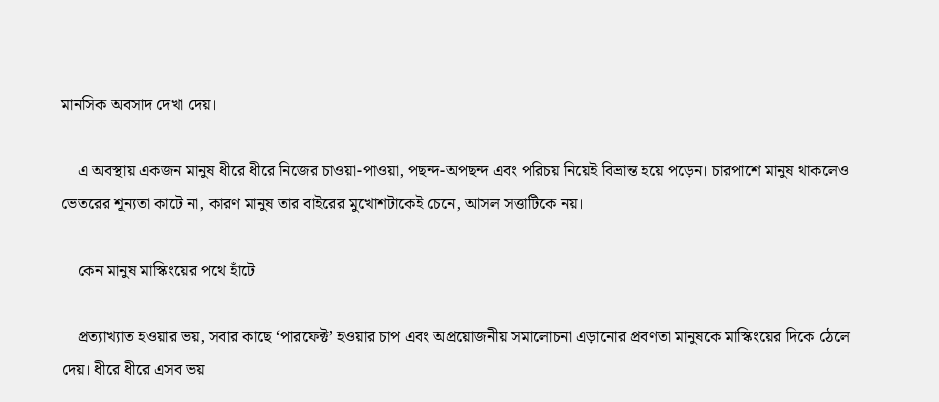মানসিক অবসাদ দেখা দেয়।

    এ অবস্থায় একজন মানুষ ধীরে ধীরে নিজের চাওয়া-পাওয়া, পছন্দ-অপছন্দ এবং পরিচয় নিয়েই বিভ্রান্ত হয়ে পড়েন। চারপাশে মানুষ থাকলেও ভেতরের শূন্যতা কাটে না, কারণ মানুষ তার বাইরের মুখোশটাকেই চেনে, আসল সত্তাটিকে নয়।

    কেন মানুষ মাস্কিংয়ের পথে হাঁটে

    প্রত্যাখ্যাত হওয়ার ভয়, সবার কাছে ‘পারফেক্ট’ হওয়ার চাপ এবং অপ্রয়োজনীয় সমালোচনা এড়ানোর প্রবণতা মানুষকে মাস্কিংয়ের দিকে ঠেলে দেয়। ধীরে ধীরে এসব ভয়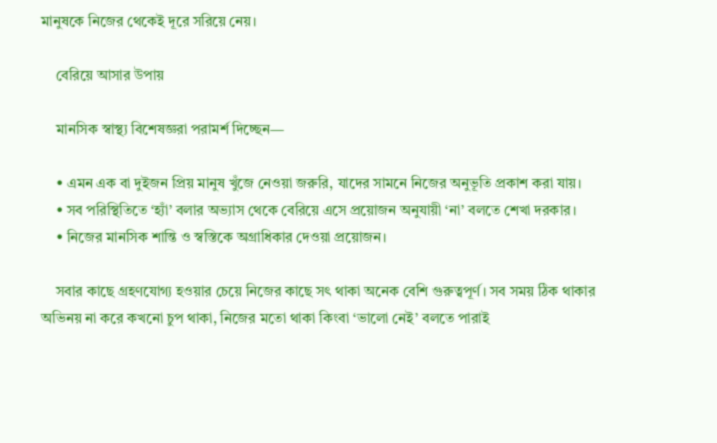মানুষকে নিজের থেকেই দূরে সরিয়ে নেয়।

    বেরিয়ে আসার উপায়

    মানসিক স্বাস্থ্য বিশেষজ্ঞরা পরামর্শ দিচ্ছেন—

    • এমন এক বা দুইজন প্রিয় মানুষ খুঁজে নেওয়া জরুরি, যাদের সামনে নিজের অনুভূতি প্রকাশ করা যায়।
    • সব পরিস্থিতিতে ‘হ্যাঁ’ বলার অভ্যাস থেকে বেরিয়ে এসে প্রয়োজন অনুযায়ী ‘না’ বলতে শেখা দরকার।
    • নিজের মানসিক শান্তি ও স্বস্তিকে অগ্রাধিকার দেওয়া প্রয়োজন।

    সবার কাছে গ্রহণযোগ্য হওয়ার চেয়ে নিজের কাছে সৎ থাকা অনেক বেশি গুরুত্বপূর্ণ। সব সময় ঠিক থাকার অভিনয় না করে কখনো চুপ থাকা, নিজের মতো থাকা কিংবা ‘ভালো নেই’ বলতে পারাই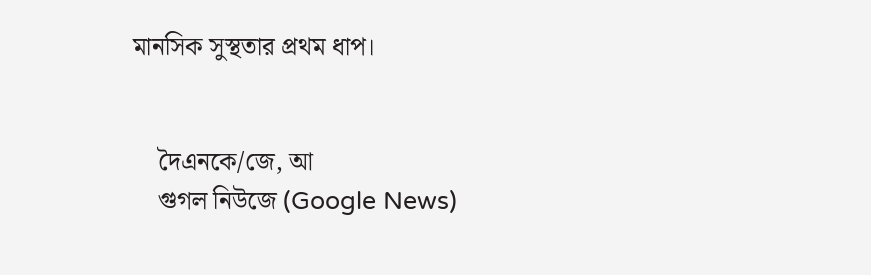মানসিক সুস্থতার প্রথম ধাপ।


    দৈএনকে/জে, আ
    গুগল নিউজে (Google News)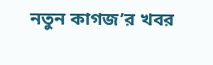নতুন কাগজ’র খবর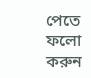পেতে ফলো করুন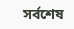সর্বশেষ